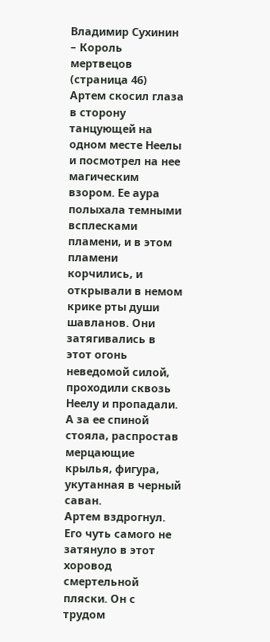Владимир Сухинин – Король мертвецов (страница 46)
Артем скосил глаза в сторону танцующей на одном месте Неелы и посмотрел на нее магическим взором. Ее аура полыхала темными всплесками пламени, и в этом пламени корчились, и открывали в немом крике рты души шавланов. Они затягивались в этот огонь неведомой силой, проходили сквозь Неелу и пропадали. А за ее спиной стояла, распростав мерцающие крылья, фигура, укутанная в черный саван.
Артем вздрогнул. Его чуть самого не затянуло в этот хоровод смертельной пляски. Он с трудом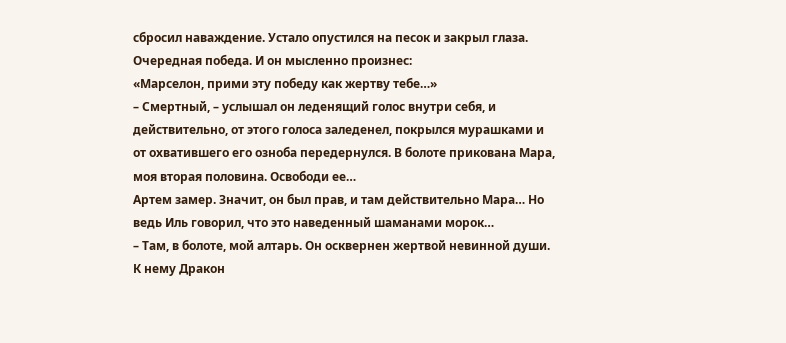сбросил наваждение. Устало опустился на песок и закрыл глаза. Очередная победа. И он мысленно произнес:
«Марселон, прими эту победу как жертву тебе…»
– Смертный, – услышал он леденящий голос внутри себя, и действительно, от этого голоса заледенел, покрылся мурашками и от охватившего его озноба передернулся. В болоте прикована Мара, моя вторая половина. Освободи ее…
Артем замер. Значит, он был прав, и там действительно Мара… Но ведь Иль говорил, что это наведенный шаманами морок…
– Там, в болоте, мой алтарь. Он осквернен жертвой невинной души. К нему Дракон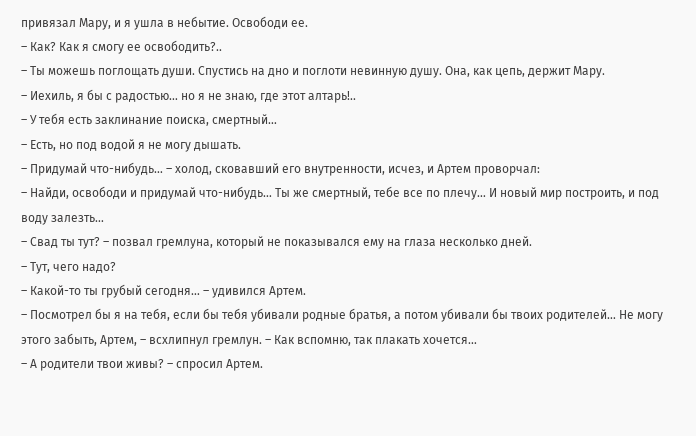привязал Мару, и я ушла в небытие. Освободи ее.
– Как? Как я смогу ее освободить?..
– Ты можешь поглощать души. Спустись на дно и поглоти невинную душу. Она, как цепь, держит Мару.
– Иехиль, я бы с радостью… но я не знаю, где этот алтарь!..
– У тебя есть заклинание поиска, смертный…
– Есть, но под водой я не могу дышать.
– Придумай что-нибудь… – холод, сковавший его внутренности, исчез, и Артем проворчал:
– Найди, освободи и придумай что-нибудь… Ты же смертный, тебе все по плечу… И новый мир построить, и под воду залезть…
– Свад ты тут? – позвал гремлуна, который не показывался ему на глаза несколько дней.
– Тут, чего надо?
– Какой-то ты грубый сегодня… – удивился Артем.
– Посмотрел бы я на тебя, если бы тебя убивали родные братья, а потом убивали бы твоих родителей… Не могу этого забыть, Артем, – всхлипнул гремлун. – Как вспомню, так плакать хочется…
– А родители твои живы? – спросил Артем.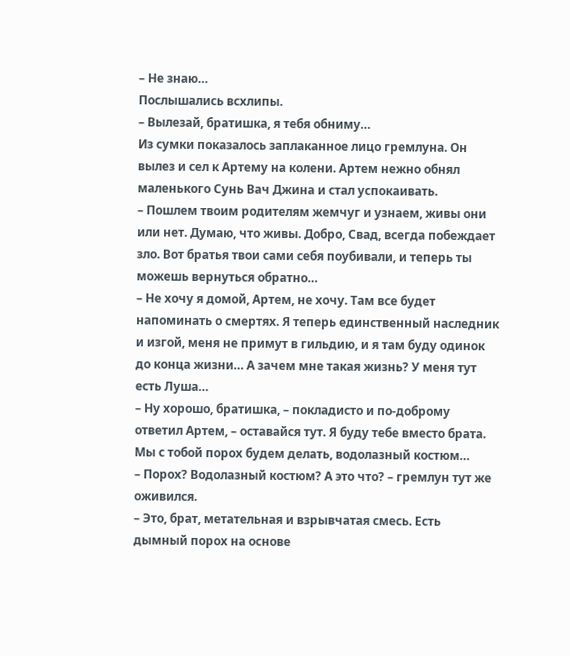– Не знаю…
Послышались всхлипы.
– Вылезай, братишка, я тебя обниму…
Из сумки показалось заплаканное лицо гремлуна. Он вылез и сел к Артему на колени. Артем нежно обнял маленького Сунь Вач Джина и стал успокаивать.
– Пошлем твоим родителям жемчуг и узнаем, живы они или нет. Думаю, что живы. Добро, Свад, всегда побеждает зло. Вот братья твои сами себя поубивали, и теперь ты можешь вернуться обратно…
– Не хочу я домой, Артем, не хочу. Там все будет напоминать о смертях. Я теперь единственный наследник и изгой, меня не примут в гильдию, и я там буду одинок до конца жизни… А зачем мне такая жизнь? У меня тут есть Луша…
– Ну хорошо, братишка, – покладисто и по-доброму ответил Артем, – оставайся тут. Я буду тебе вместо брата. Мы с тобой порох будем делать, водолазный костюм…
– Порох? Водолазный костюм? А это что? – гремлун тут же оживился.
– Это, брат, метательная и взрывчатая смесь. Есть дымный порох на основе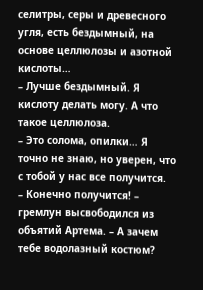селитры, серы и древесного угля, есть бездымный, на основе целлюлозы и азотной кислоты…
– Лучше бездымный. Я кислоту делать могу. А что такое целлюлоза.
– Это солома, опилки… Я точно не знаю, но уверен, что с тобой у нас все получится.
– Конечно получится! – гремлун высвободился из объятий Артема. – А зачем тебе водолазный костюм?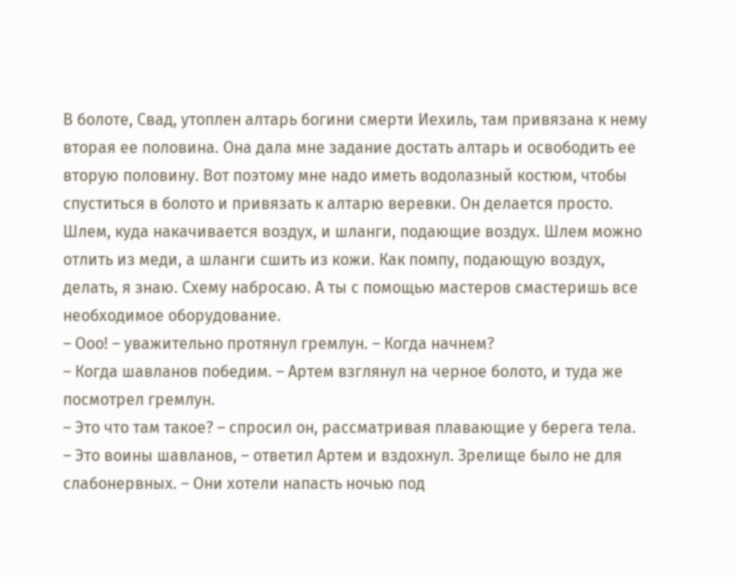В болоте, Свад, утоплен алтарь богини смерти Иехиль, там привязана к нему вторая ее половина. Она дала мне задание достать алтарь и освободить ее вторую половину. Вот поэтому мне надо иметь водолазный костюм, чтобы спуститься в болото и привязать к алтарю веревки. Он делается просто. Шлем, куда накачивается воздух, и шланги, подающие воздух. Шлем можно отлить из меди, а шланги сшить из кожи. Как помпу, подающую воздух, делать, я знаю. Схему набросаю. А ты с помощью мастеров смастеришь все необходимое оборудование.
– Ооо! – уважительно протянул гремлун. – Когда начнем?
– Когда шавланов победим. – Артем взглянул на черное болото, и туда же посмотрел гремлун.
– Это что там такое? – спросил он, рассматривая плавающие у берега тела.
– Это воины шавланов, – ответил Артем и вздохнул. Зрелище было не для слабонервных. – Они хотели напасть ночью под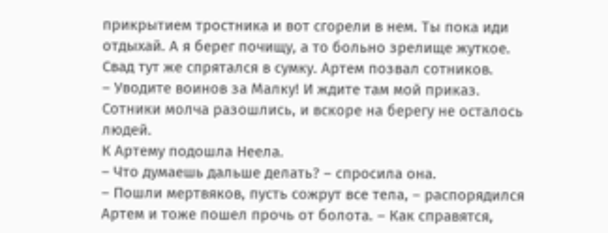прикрытием тростника и вот сгорели в нем. Ты пока иди отдыхай. А я берег почищу, а то больно зрелище жуткое.
Свад тут же спрятался в сумку. Артем позвал сотников.
– Уводите воинов за Малку! И ждите там мой приказ.
Сотники молча разошлись, и вскоре на берегу не осталось людей.
К Артему подошла Неела.
– Что думаешь дальше делать? – спросила она.
– Пошли мертвяков, пусть сожрут все тела, – распорядился Артем и тоже пошел прочь от болота. – Как справятся,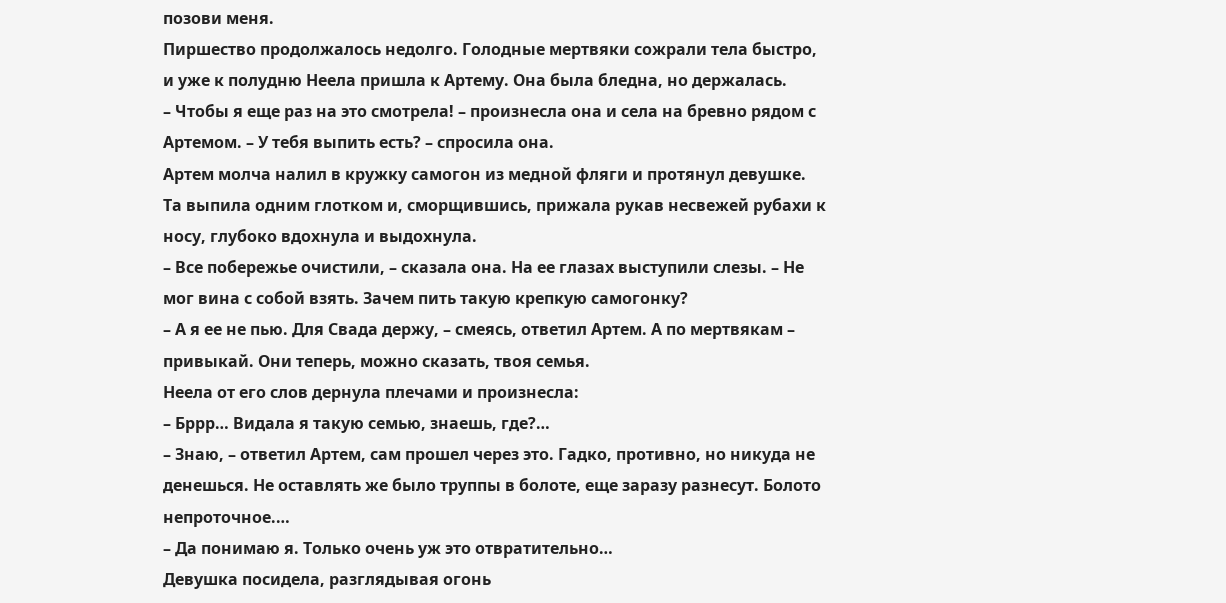позови меня.
Пиршество продолжалось недолго. Голодные мертвяки сожрали тела быстро, и уже к полудню Неела пришла к Артему. Она была бледна, но держалась.
– Чтобы я еще раз на это смотрела! – произнесла она и села на бревно рядом с Артемом. – У тебя выпить есть? – спросила она.
Артем молча налил в кружку самогон из медной фляги и протянул девушке. Та выпила одним глотком и, сморщившись, прижала рукав несвежей рубахи к носу, глубоко вдохнула и выдохнула.
– Все побережье очистили, – сказала она. На ее глазах выступили слезы. – Не мог вина с собой взять. Зачем пить такую крепкую самогонку?
– А я ее не пью. Для Свада держу, – смеясь, ответил Артем. А по мертвякам – привыкай. Они теперь, можно сказать, твоя семья.
Неела от его слов дернула плечами и произнесла:
– Бррр… Видала я такую семью, знаешь, где?…
– Знаю, – ответил Артем, сам прошел через это. Гадко, противно, но никуда не денешься. Не оставлять же было труппы в болоте, еще заразу разнесут. Болото непроточное.…
– Да понимаю я. Только очень уж это отвратительно…
Девушка посидела, разглядывая огонь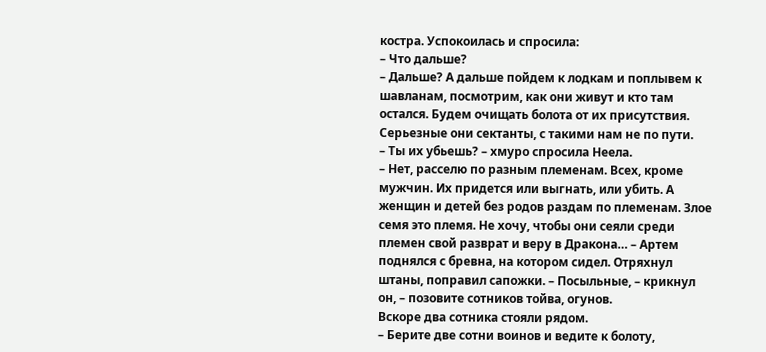костра. Успокоилась и спросила:
– Что дальше?
– Дальше? А дальше пойдем к лодкам и поплывем к шавланам, посмотрим, как они живут и кто там остался. Будем очищать болота от их присутствия. Серьезные они сектанты, с такими нам не по пути.
– Ты их убьешь? – хмуро спросила Неела.
– Нет, расселю по разным племенам. Всех, кроме мужчин. Их придется или выгнать, или убить. А женщин и детей без родов раздам по племенам. Злое семя это племя. Не хочу, чтобы они сеяли среди племен свой разврат и веру в Дракона… – Артем поднялся с бревна, на котором сидел. Отряхнул штаны, поправил сапожки. – Посыльные, – крикнул он, – позовите сотников тойва, огунов.
Вскоре два сотника стояли рядом.
– Берите две сотни воинов и ведите к болоту,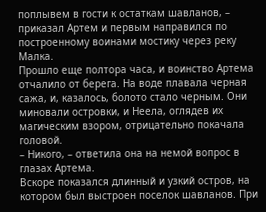поплывем в гости к остаткам шавланов, – приказал Артем и первым направился по построенному воинами мостику через реку Малка.
Прошло еще полтора часа, и воинство Артема отчалило от берега. На воде плавала черная сажа, и, казалось, болото стало черным. Они миновали островки, и Неела, оглядев их магическим взором, отрицательно покачала головой.
– Никого, – ответила она на немой вопрос в глазах Артема.
Вскоре показался длинный и узкий остров, на котором был выстроен поселок шавланов. При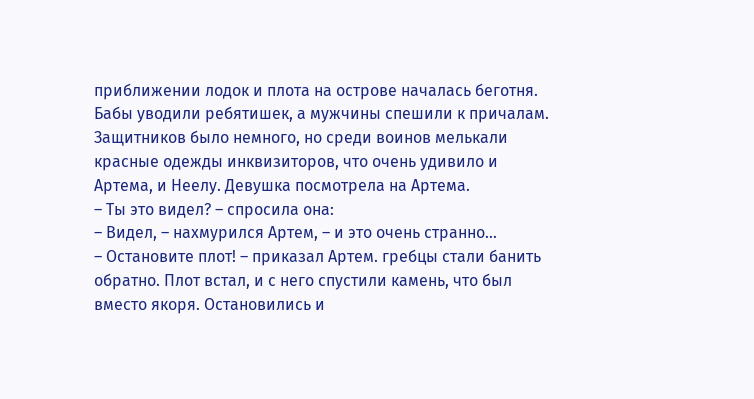приближении лодок и плота на острове началась беготня. Бабы уводили ребятишек, а мужчины спешили к причалам. Защитников было немного, но среди воинов мелькали красные одежды инквизиторов, что очень удивило и Артема, и Неелу. Девушка посмотрела на Артема.
– Ты это видел? – спросила она:
– Видел, – нахмурился Артем, – и это очень странно…
– Остановите плот! – приказал Артем. гребцы стали банить обратно. Плот встал, и с него спустили камень, что был вместо якоря. Остановились и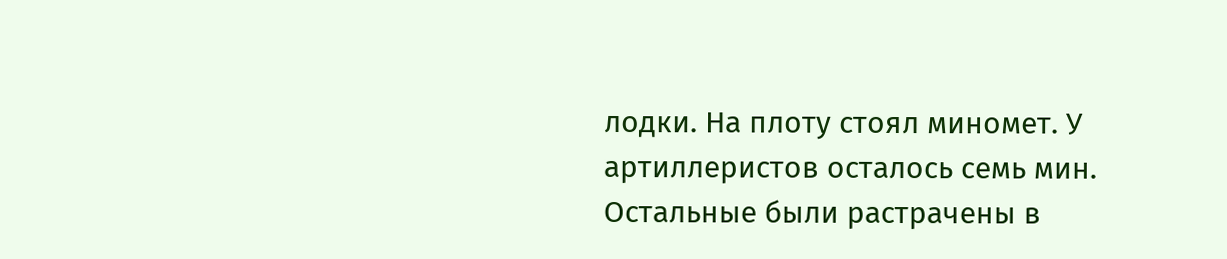лодки. На плоту стоял миномет. У артиллеристов осталось семь мин. Остальные были растрачены в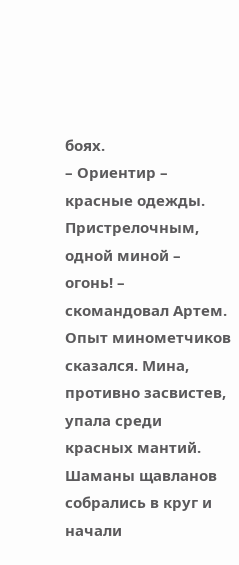боях.
– Ориентир – красные одежды. Пристрелочным, одной миной – огонь! – скомандовал Артем.
Опыт минометчиков сказался. Мина, противно засвистев, упала среди красных мантий. Шаманы щавланов собрались в круг и начали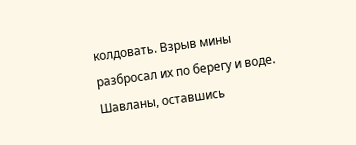колдовать. Взрыв мины разбросал их по берегу и воде. Шавланы, оставшись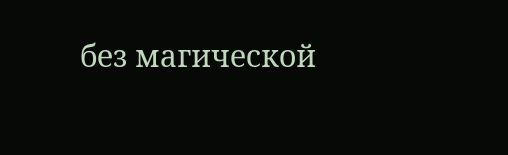без магической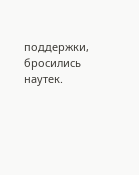поддержки, бросились наутек.